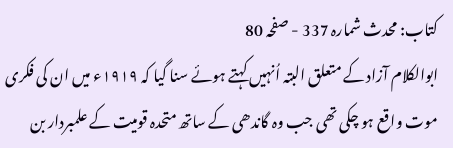کتاب: محدث شمارہ 337 - صفحہ 80
ابوالکلام آزاد کے متعلق البتہ اُنہیں کہتے ہوئے سنا گیا کہ ۱۹۱۹ء میں ان کی فکری موت واقع ہو چکی تھی جب وہ گاندھی کے ساتھ متحدہ قومیت کے علمبردار بن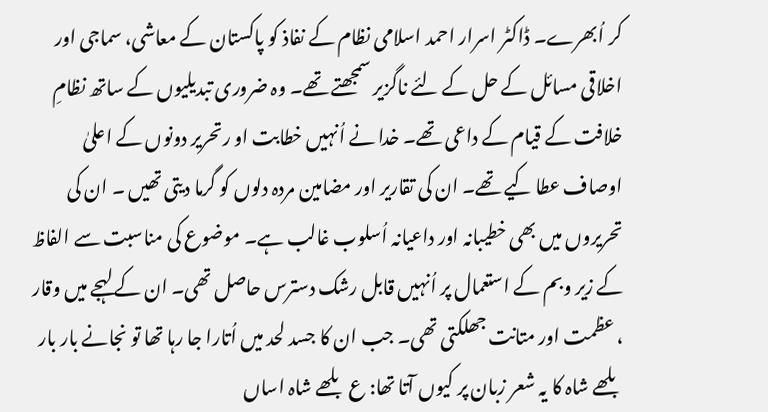کر اُبھرے۔ ڈاکٹر اسرار احمد اسلامی نظام کے نفاذ کو پاکستان کے معاشی، سماجی اور اخلاقی مسائل کے حل کے لئے ناگزیر سمجھتے تھے۔ وہ ضروری تبدیلیوں کے ساتھ نظامِ خلافت کے قیام کے داعی تھے۔ خدا نے اُنہیں خطابت او رتحریر دونوں کے اعلیٰ اوصاف عطا کیے تھے۔ ان کی تقاریر اور مضامین مردہ دلوں کو گرما دیتی تھیں ۔ ان کی تحریروں میں بھی خطیبانہ اور داعیانہ اُسلوب غالب ہے۔ موضوع کی مناسبت سے الفاظ کے زیر وبم کے استعمال پر اُنہیں قابل رشک دسترس حاصل تھی۔ ان کے لہجے میں وقار ، عظمت اور متانت جھلکتی تھی۔ جب ان کا جسد لحد میں اُتارا جا رہا تھا تو نجانے بار بار بلھے شاہ کا یہ شعر زبان پر کیوں آتا تھا: ع بلھے شاہ اساں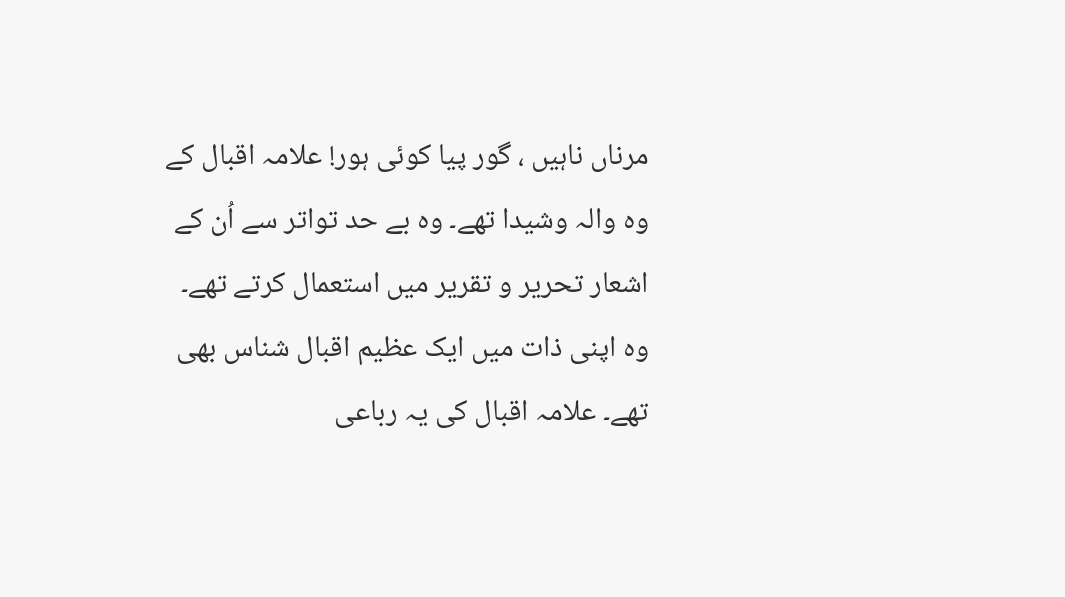مرناں ناہیں ، گور پیا کوئی ہور! علامہ اقبال کے وہ والہ وشیدا تھے۔ وہ بے حد تواتر سے اُن کے اشعار تحریر و تقریر میں استعمال کرتے تھے۔ وہ اپنی ذات میں ایک عظیم اقبال شناس بھی تھے۔ علامہ اقبال کی یہ رباعی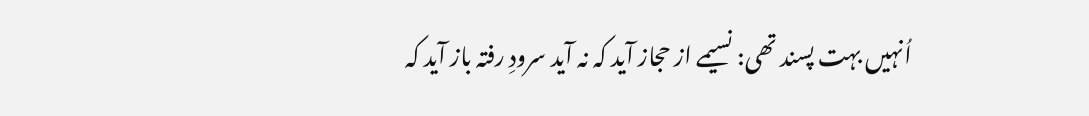اُنہیں بہت پسند تھی: نسیمے از حجاز آید کہ نہ آید سرودِ رفتہ باز آید کہ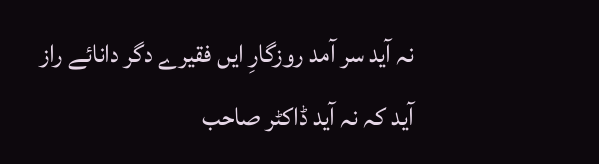نہ آید سر آمد روزگارِ ایں فقیرے دگر دانائے راز آید کہ نہ آید ڈاکٹر صاحب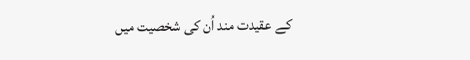کے عقیدت مند اُن کی شخصیت میں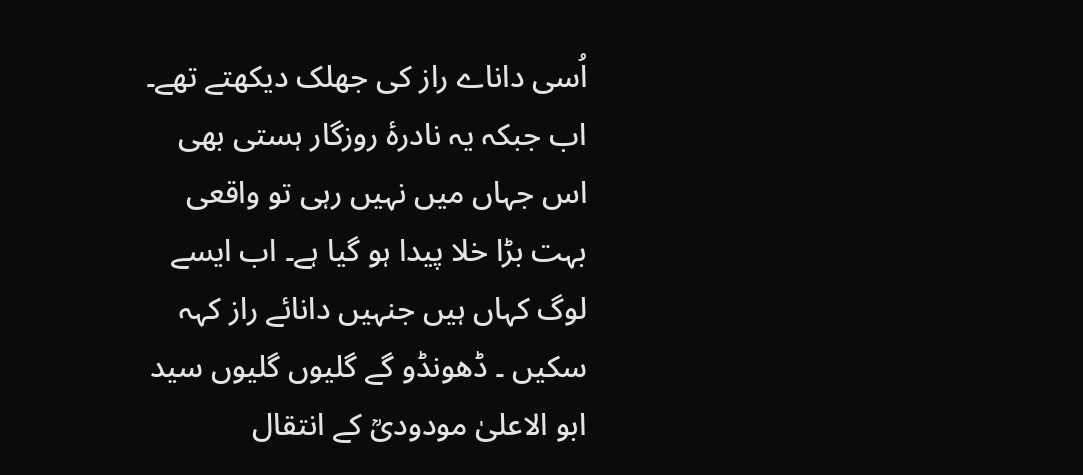اُسی داناے راز کی جھلک دیکھتے تھے۔ اب جبکہ یہ نادرۂ روزگار ہستی بھی اس جہاں میں نہیں رہی تو واقعی بہت بڑا خلا پیدا ہو گیا ہے۔ اب ایسے لوگ کہاں ہیں جنہیں دانائے راز کہہ سکیں ۔ ڈھونڈو گے گلیوں گلیوں سید ابو الاعلیٰ مودودیؒ کے انتقال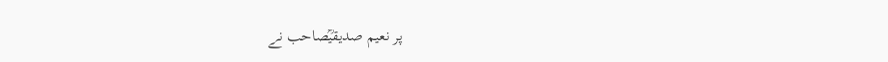پر نعیم صدیقیؒصاحب نے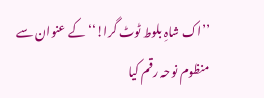’’اک شاہِ بلوط ٹوٹ گرا!‘‘ کے عنوان سے منظوم نوحہ رقم کیا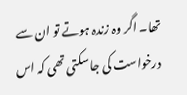تھا۔ اگر وہ زندہ ہوتے تو ان سے درخواست کی جا سکتی تھی کہ اس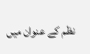نظم کے عنوان میں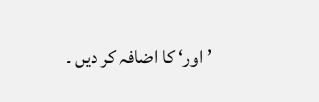’اور‘ کا اضافہ کر دیں ۔